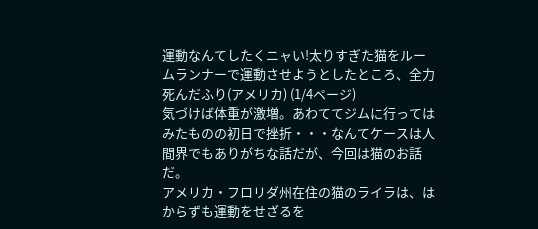運動なんてしたくニャい!太りすぎた猫をルームランナーで運動させようとしたところ、全力死んだふり(アメリカ) (1/4ページ)
気づけば体重が激増。あわててジムに行ってはみたものの初日で挫折・・・なんてケースは人間界でもありがちな話だが、今回は猫のお話だ。
アメリカ・フロリダ州在住の猫のライラは、はからずも運動をせざるを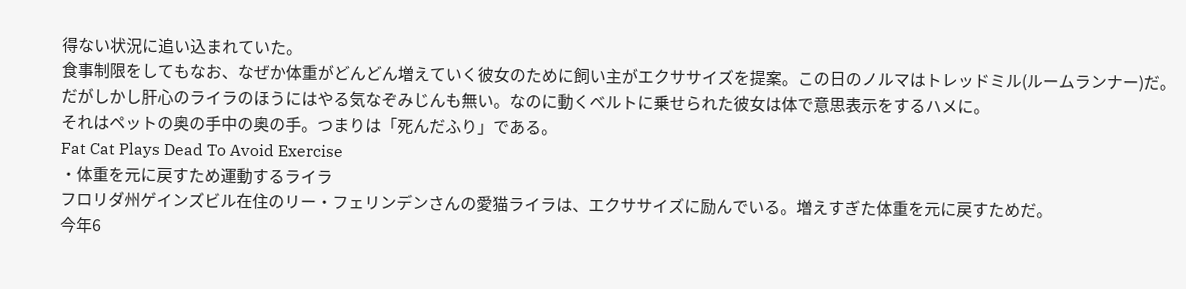得ない状況に追い込まれていた。
食事制限をしてもなお、なぜか体重がどんどん増えていく彼女のために飼い主がエクササイズを提案。この日のノルマはトレッドミル(ルームランナー)だ。
だがしかし肝心のライラのほうにはやる気なぞみじんも無い。なのに動くベルトに乗せられた彼女は体で意思表示をするハメに。
それはペットの奥の手中の奥の手。つまりは「死んだふり」である。
Fat Cat Plays Dead To Avoid Exercise
・体重を元に戻すため運動するライラ
フロリダ州ゲインズビル在住のリー・フェリンデンさんの愛猫ライラは、エクササイズに励んでいる。増えすぎた体重を元に戻すためだ。
今年6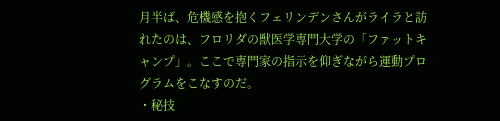月半ば、危機感を抱くフェリンデンさんがライラと訪れたのは、フロリダの獣医学専門大学の「ファットキャンプ」。ここで専門家の指示を仰ぎながら運動プログラムをこなすのだ。
・秘技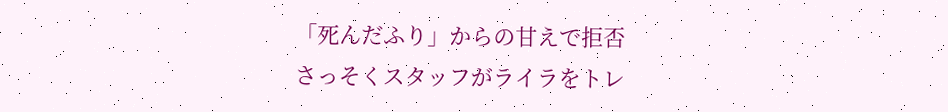「死んだふり」からの甘えで拒否
さっそくスタッフがライラをトレ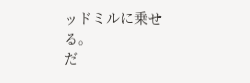ッドミルに乗せる。
だ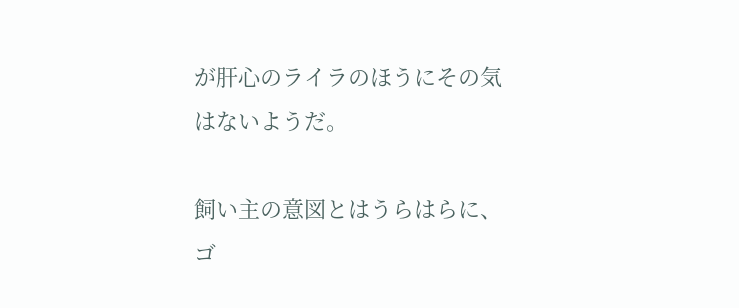が肝心のライラのほうにその気はないようだ。

飼い主の意図とはうらはらに、ゴ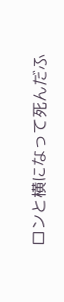ロンと横になって死んだふ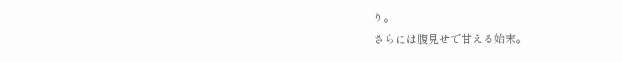り。
さらには腹見せで甘える始末。